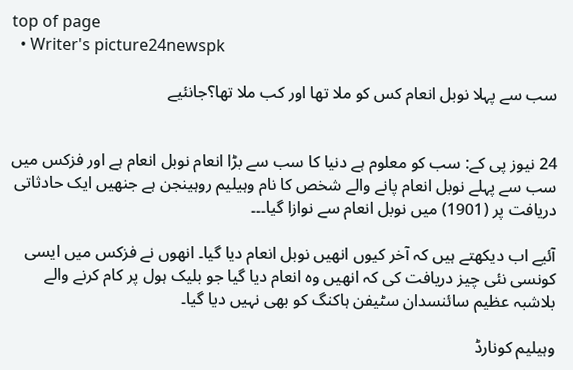top of page
  • Writer's picture24newspk

سب سے پہلا نوبل انعام کس کو ملا تھا اور کب ملا تھا؟جانئیے


24 نیوز پی کے: سب کو معلوم ہے دنیا کا سب سے بڑا انعام نوبل انعام ہے اور فزکس میں سب سے پہلے نوبل انعام پانے والے شخص کا نام وہیلیم روہینجن ہے جنھیں ایک حادثاتی دریافت پر (1901) میں نوبل انعام سے نوازا گیا۔۔۔

آئیے اب دیکھتے ہیں کہ آخر کیوں انھیں نوبل انعام دیا گیا۔ انھوں نے فزکس میں ایسی کونسی نئی چیز دریافت کی کہ انھیں وہ انعام دیا گیا جو بلیک ہول پر کام کرنے والے بلاشبہ عظیم سائنسدان سٹیفن ہاکنگ کو بھی نہیں دیا گیا۔

وہیلیم کونارڈ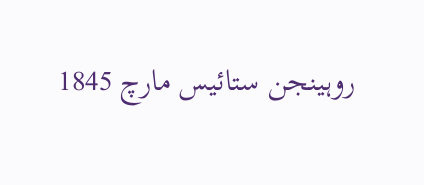روہینجن ستائیس مارچ 1845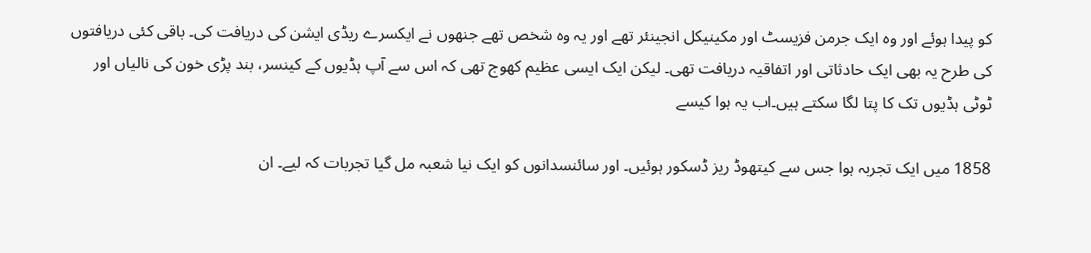کو پیدا ہوئے اور وہ ایک جرمن فزیسٹ اور مکینیکل انجینئر تھے اور یہ وہ شخص تھے جنھوں نے ایکسرے ریڈی ایشن کی دریافت کی۔ باقی کئی دریافتوں کی طرح یہ بھی ایک حادثاتی اور اتفاقیہ دریافت تھی۔ لیکن ایک ایسی عظیم کھوج تھی کہ اس سے آپ ہڈیوں کے کینسر، بند پڑی خون کی نالیاں اور ٹوٹی ہڈیوں تک کا پتا لگا سکتے ہیں۔اب یہ ہوا کیسے

1858 میں ایک تجربہ ہوا جس سے کیتھوڈ ریز ڈسکور ہوئیں۔ اور سائنسدانوں کو ایک نیا شعبہ مل گیا تجربات کہ لیے۔ ان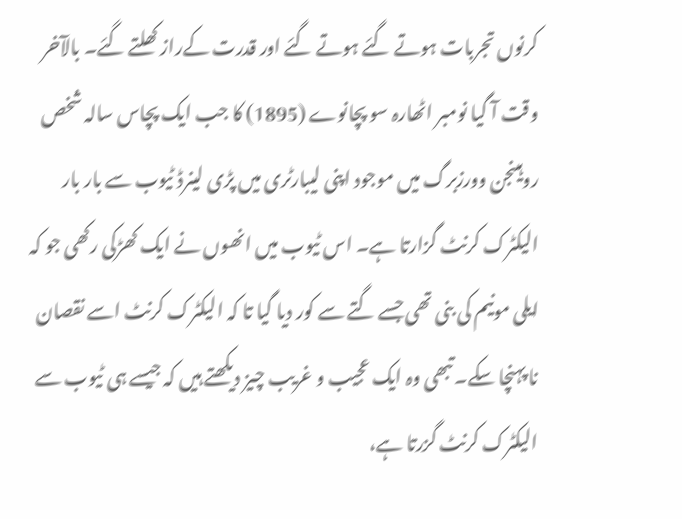کرنوں تجربات ہوتے گئے ہوتے گئے اور قدرت کےراز کھلتے گئے۔ بالآخر وقت آ گیا نومبر اٹھارہ سو پچانوے (1895) کا جب ایک پچاس سالہ شخص روہینجن وورزبرگ میں موجود اپنی لیبارٹری میں پڑی لینرڈ ٹیوب سے بار بار الیکٹرک کرنٹ گزارتا ہے۔ اس ٹیوب میں انھوں نے ایک کھڑکی رکھی جو کہ ایلی مونیم کی بنی تھی جسے گتے سے کور دیا گیا تا کہ الیکٹرک کرنٹ اسے نقصان نا پہنچا سکے۔ تبھی وہ ایک عجیب و غریب چیز دیکھتے ہیں کہ جیسے ہی ٹیوب سے الیکٹرک کرنٹ گزرتا ہے،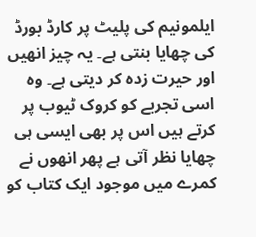ایلمونیم کی پلیٹ پر کارڈ بورڈ کی چھایا بنتی ہے۔ یہ چیز انھیں اور حیرت زدہ کر دیتی ہے۔ وہ اسی تجربے کو کروک ٹیوب پر کرتے ہیں اس پر بھی ایسی ہی چھایا نظر آتی ہے پھر انھوں نے کمرے میں موجود ایک کتاب کو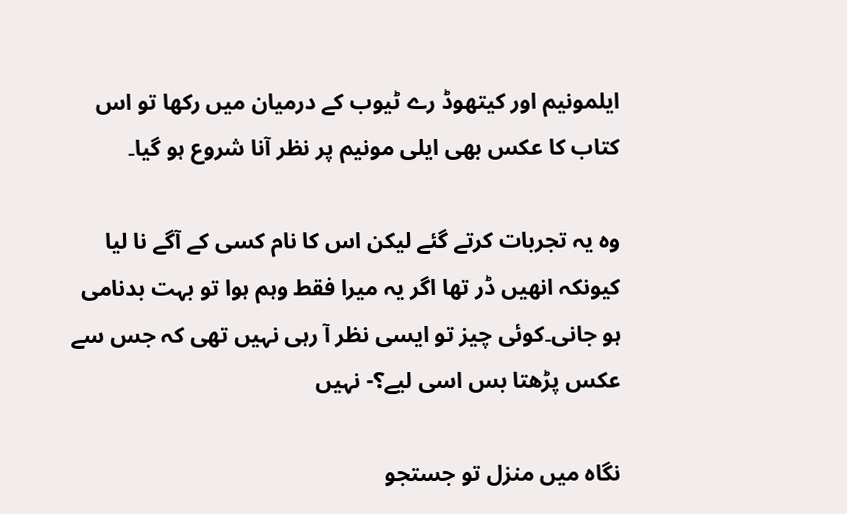ایلمونیم اور کیتھوڈ رے ٹیوب کے درمیان میں رکھا تو اس کتاب کا عکس بھی ایلی مونیم پر نظر آنا شروع ہو گیا۔

وہ یہ تجربات کرتے گئے لیکن اس کا نام کسی کے آگے نا لیا کیونکہ انھیں ڈر تھا اگر یہ میرا فقط وہم ہوا تو بہت بدنامی ہو جانی۔کوئی چیز تو ایسی نظر آ رہی نہیں تھی کہ جس سے عکس پڑھتا بس اسی لیے؟- نہیں

نگاہ میں منزل تو جستجو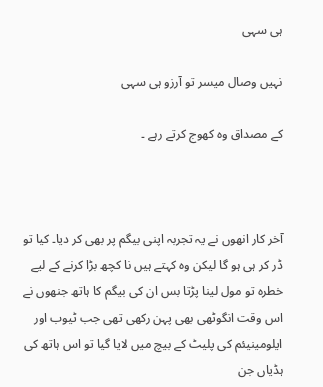ہی سہی

نہیں وصال میسر تو آرزو ہی سہی

کے مصداق وہ کھوج کرتے رہے ۔



آخر کار انھوں نے یہ تجربہ اپنی بیگم پر بھی کر دیا۔ کیا تو ڈر کر ہی ہو گا لیکن وہ کہتے ہیں نا کچھ بڑا کرنے کے لیے خطرہ تو مول لینا پڑتا بس ان کی بیگم کا ہاتھ جنھوں نے اس وقت انگوٹھی بھی پہن رکھی تھی جب ٹیوب اور ایلومینیئم کی پلیٹ کے بیچ میں لایا گیا تو اس ہاتھ کی ہڈیاں جن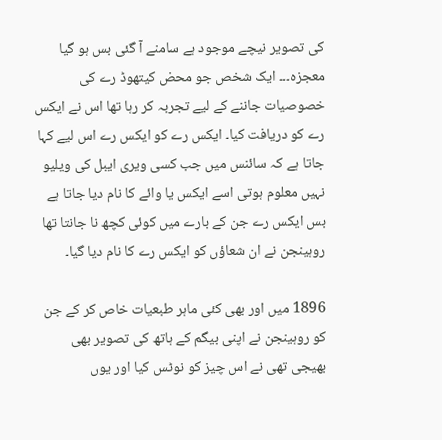کی تصویر نیچے موجود ہے سامنے آ گئی بس ہو گیا معجزہ۔۔۔ ایک شخص جو محض کیتھوڈ رے کی خصوصیات جاننے کے لیے تجربہ کر رہا تھا اس نے ایکس رے کو دریافت کیا۔ ایکس رے کو ایکس رے اس لیے کہا جاتا ہے کہ سائنس میں جب کسی ویری ایبل کی ویلیو نہیں معلوم ہوتی اسے ایکس یا وائے کا نام دیا جاتا ہے بس ایکس رے جن کے بارے میں کوئی کچھ نا جانتا تھا روہینجن نے ان شعاؤں کو ایکس رے کا نام دیا گیا۔

1896 میں اور بھی کئی ماہر طبعیات خاص کر کے جن کو روہینجن نے اپنی بیگم کے ہاتھ کی تصویر بھی بھیجی تھی نے اس چیز کو نوٹس کیا اور یوں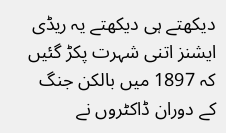دیکھتے ہی دیکھتے یہ ریڈی ایشنز اتنی شہرت پکڑ گئیں کہ 1897 میں بالکن جنگ کے دوران ڈاکٹروں نے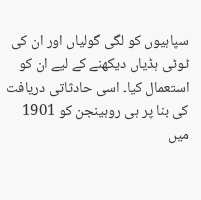سپاہیوں کو لگی گولیاں اور ان کی ٹوٹی ہڈیاں دیکھنے کے لیے ان کو استعمال کیا۔ اسی حادثاتی دریافت کی بنا پر ہی روہینجن کو 1901 میں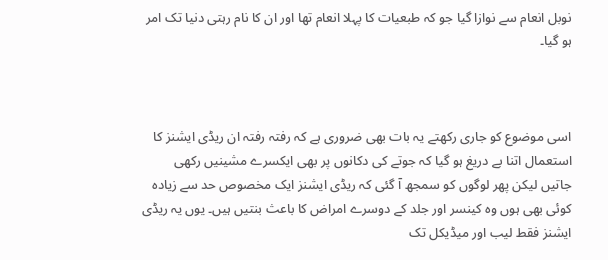نوبل انعام سے نوازا گیا جو کہ طبعیات کا پہلا انعام تھا اور ان کا نام رہتی دنیا تک امر ہو گیا۔



اسی موضوع کو جاری رکھتے یہ بات بھی ضروری ہے کہ رفتہ رفتہ ان ریڈی ایشنز کا استعمال اتنا بے دریغ ہو گیا کہ جوتے کی دکانوں پر بھی ایکسرے مشینیں رکھی جاتیں لیکن پھر لوگوں کو سمجھ آ گئی کہ ریڈی ایشنز ایک مخصوص حد سے زیادہ کوئی بھی ہوں وہ کینسر اور جلد کے دوسرے امراض کا باعث بنتیں ہیں۔ یوں یہ ریڈی ایشنز فقط لیب اور میڈیکل تک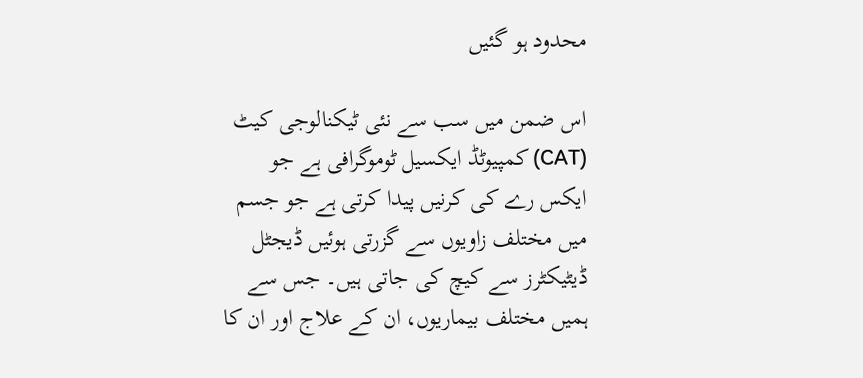محدود ہو گئیں

اس ضمن میں سب سے نئی ٹیکنالوجی کیٹ (CAT) کمپیوٹڈ ایکسیل ٹوموگرافی ہے جو ایکس رے کی کرنیں پیدا کرتی ہے جو جسم میں مختلف زاویوں سے گزرتی ہوئیں ڈیجٹل ڈیٹیکٹرز سے کیچ کی جاتی ہیں۔ جس سے ہمیں مختلف بیماریوں، ان کے علاج اور ان کا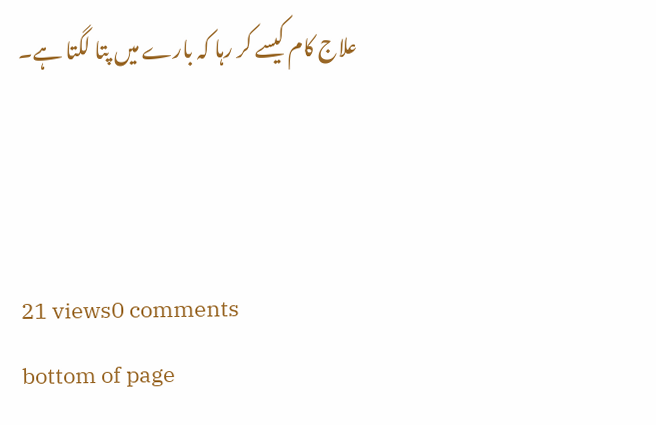علاج کام کیسے کر رہا کہ بارے میں پتا لگتا ہے۔



21 views0 comments
bottom of page